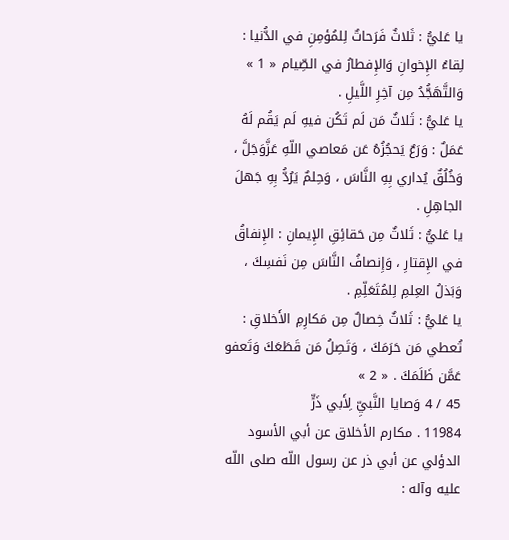يا عَليُّ : ثَلاثٌ فَرَحاتٌ لِلمُؤمِنِ في الدُّنيا : لِقاءُ الإِخوانِ وَالإِفطارُ في الصِّيام « 1 » وَالتَّهَجُّدُ مِن آخِرِ اللَّيلِ .
يا عَليُّ : ثَلاثٌ مَن لَم تَكُن فيهِ لَم يَقُم لَهُ عَمَلٌ : وَرَعٌ يَحجُزُهُ عَن مَعاصي اللّهِ عَزَّوَجَلَّ ، وَخُلُقٌ يُداري بِهِ النَّاسَ ، وَحِلمٌ يَرُدُّ بِهِ جَهلَ الجاهِلِ .
يا عَليُّ : ثَلاثٌ مِن حَقائِقِ الإِيمانِ : الإِنفاقُ في الإِقتارِ ، وَإِنصافُ النَّاسَ مِن نَفسِكَ ، وَبَذلُ العِلمِ لِلمُتَعَلِّمِ .
يا عَليُّ : ثَلاثٌ خِصالٌ مِن مَكارِمِ الأَخلاقِ : تُعطي مَن حَرَمَكَ ، وَتَصِلُ مَن قَطَعَكَ وَتَعفو عَمَّن ظَلَمَكَ . « 2 »
45 / 4 وَصايا النَّبيِّ لِأَبي ذَرٍّ
11984 . مكارم الأخلاق عن أبي الأسود الدؤلي عن أبي ذر عن رسول اللّه صلى اللّه عليه وآله :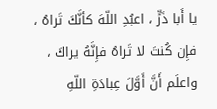يا أَبا ذَرٍّ ، اعبُدِ اللّهَ كأنَّكَ تَراهُ ، فإِن كُنتَ لا تَراهُ فإِنَّهُ يراكَ ، واعلَم أَنَّ أَوَّلَ عِبادَةِ اللّهِ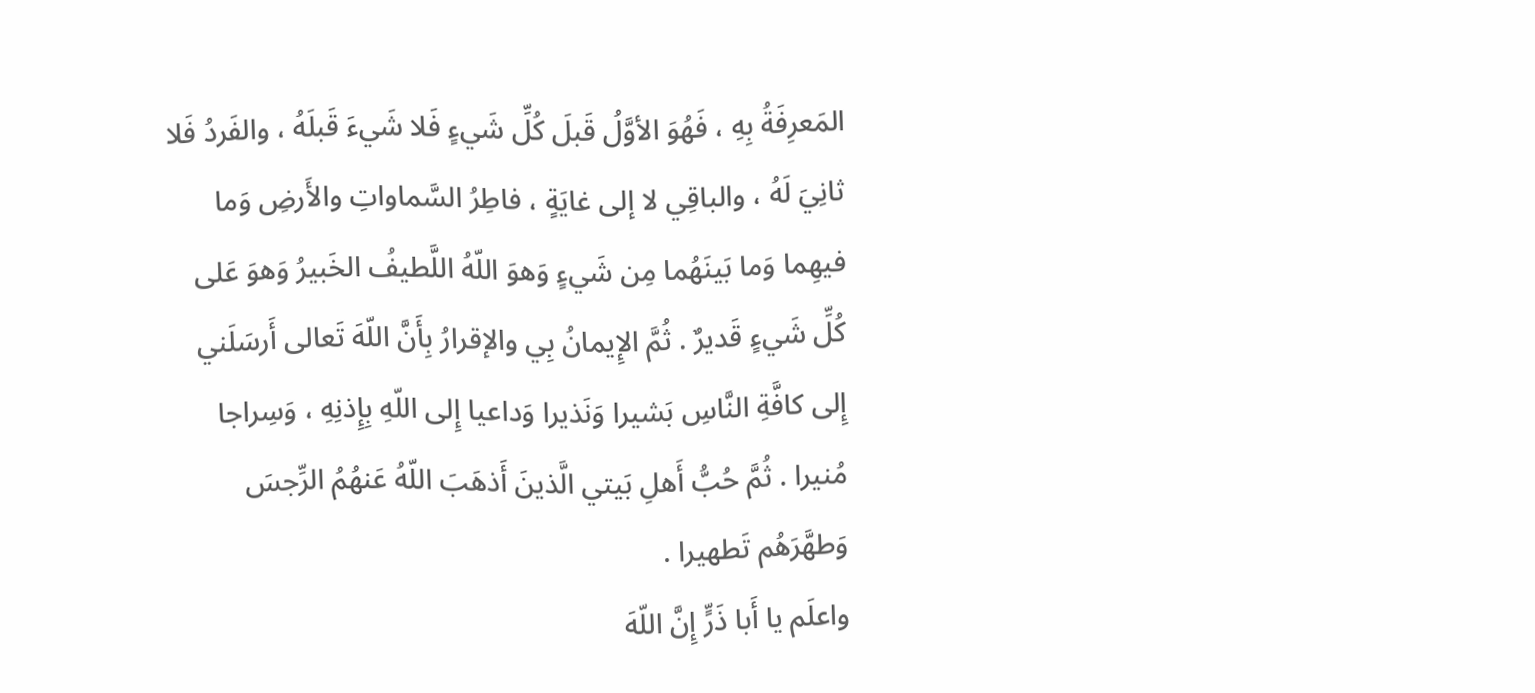المَعرِفَةُ بِهِ ، فَهُوَ الأوَّلُ قَبلَ كُلِّ شَيءٍ فَلا شَيءَ قَبلَهُ ، والفَردُ فَلا ثانِيَ لَهُ ، والباقِي لا إلى غايَةٍ ، فاطِرُ السَّماواتِ والأَرضِ وَما فيهِما وَما بَينَهُما مِن شَيءٍ وَهوَ اللّهُ اللَّطيفُ الخَبيرُ وَهوَ عَلى كُلِّ شَيءٍ قَديرٌ . ثُمَّ الإِيمانُ بِي والإقرارُ بِأَنَّ اللّهَ تَعالى أَرسَلَني إِلى كافَّةِ النَّاسِ بَشيرا وَنَذيرا وَداعيا إِلى اللّهِ بِإِذنِهِ ، وَسِراجا مُنيرا . ثُمَّ حُبُّ أَهلِ بَيتي الَّذينَ أَذهَبَ اللّهُ عَنهُمُ الرِّجسَ وَطهَّرَهُم تَطهيرا .
واعلَم يا أَبا ذَرٍّ إِنَّ اللّهَ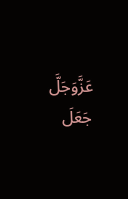عَزَّوَجَلَّ جَعَلَ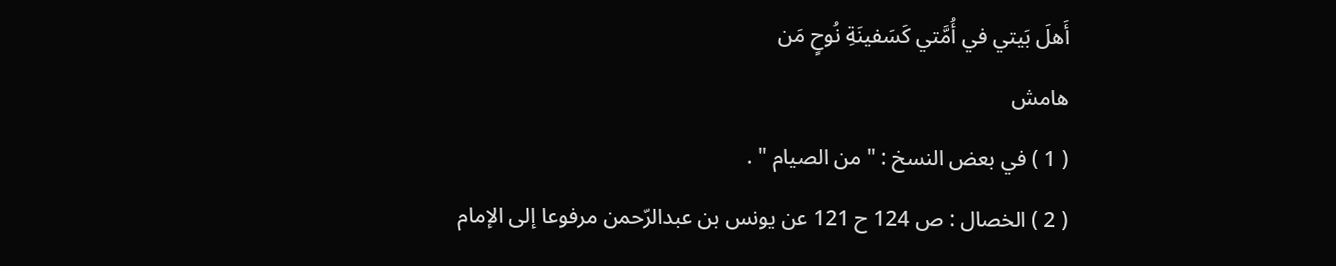أَهلَ بَيتي في أُمَّتي كَسَفينَةِ نُوحٍ مَن
هامش
( 1 ) في بعض النسخ : " من الصيام " .
( 2 ) الخصال : ص 124 ح 121 عن يونس بن عبدالرّحمن مرفوعا إلى الإمام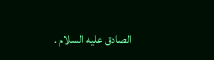الصادق عليه السلام .